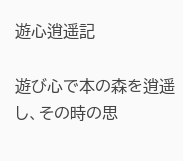遊心逍遥記

遊び心で本の森を逍遥し、その時の思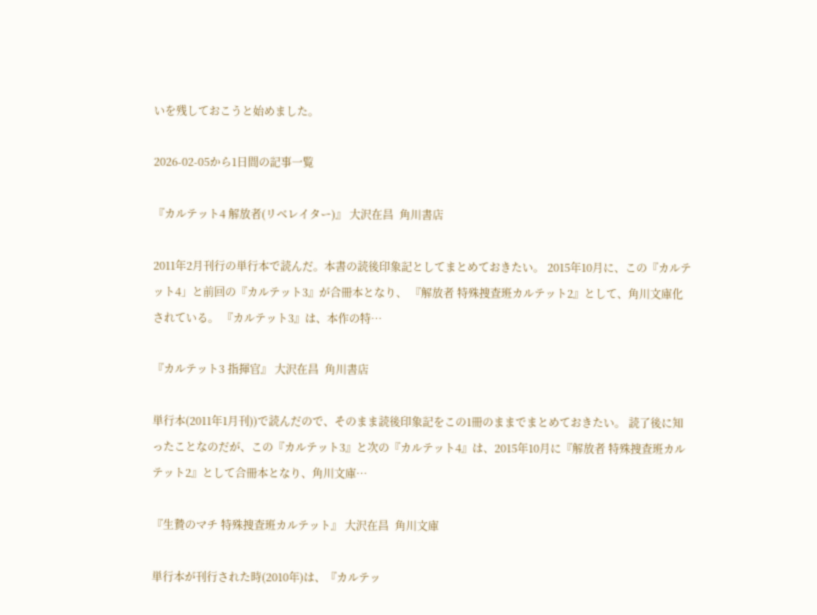いを残しておこうと始めました。

2026-02-05から1日間の記事一覧

『カルテット4 解放者(リベレイター)』 大沢在昌  角川書店

2011年2月刊行の単行本で読んだ。本書の読後印象記としてまとめておきたい。 2015年10月に、この『カルテット4」と前回の『カルテット3』が合冊本となり、 『解放者 特殊捜査班カルテット2』として、角川文庫化されている。 『カルテット3』は、本作の特…

『カルテット3 指揮官』 大沢在昌  角川書店

単行本(2011年1月刊))で読んだので、そのまま読後印象記をこの1冊のままでまとめておきたい。 読了後に知ったことなのだが、この『カルテット3』と次の『カルテット4』は、2015年10月に『解放者 特殊捜査班カルテット2』として合冊本となり、角川文庫…

『生贄のマチ 特殊捜査班カルテット』 大沢在昌  角川文庫

単行本が刊行された時(2010年)は、『カルテッ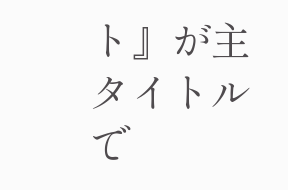ト』が主タイトルで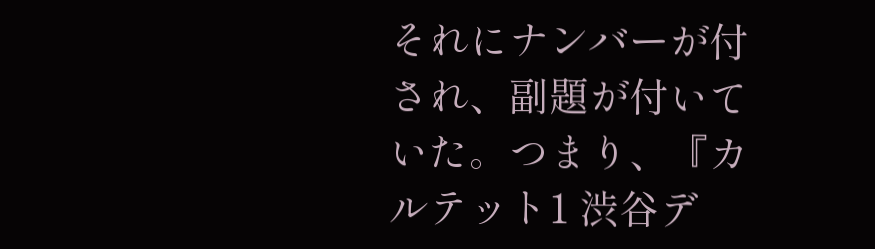それにナンバーが付され、副題が付いていた。つまり、『カルテット1 渋谷デ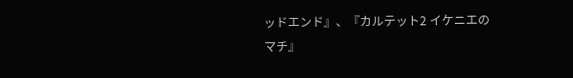ッドエンド』、『カルテット2 イケニエのマチ』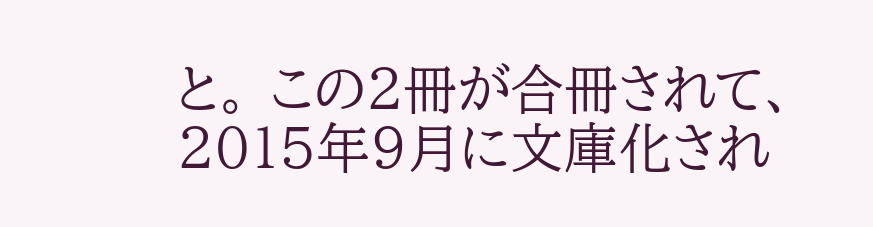と。 この2冊が合冊されて、2015年9月に文庫化され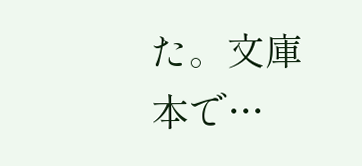た。文庫本で…